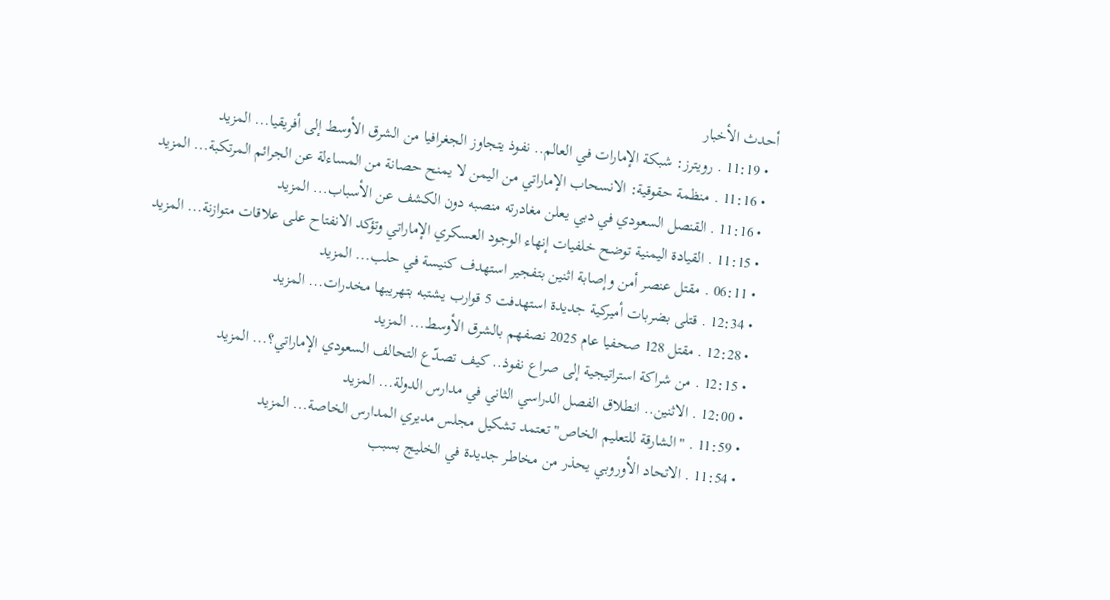أحدث الأخبار
  • 11:19 . رويترز: شبكة الإمارات في العالم.. نفوذ يتجاوز الجغرافيا من الشرق الأوسط إلى أفريقيا... المزيد
  • 11:16 . منظمة حقوقية: الانسحاب الإماراتي من اليمن لا يمنح حصانة من المساءلة عن الجرائم المرتكبة... المزيد
  • 11:16 . القنصل السعودي في دبي يعلن مغادرته منصبه دون الكشف عن الأسباب... المزيد
  • 11:15 . القيادة اليمنية توضح خلفيات إنهاء الوجود العسكري الإماراتي وتؤكد الانفتاح على علاقات متوازنة... المزيد
  • 06:11 . مقتل عنصر أمن وإصابة اثنين بتفجير استهدف كنيسة في حلب... المزيد
  • 12:34 . قتلى بضربات أميركية جديدة استهدفت 5 قوارب يشتبه بتهريبها مخدرات... المزيد
  • 12:28 . مقتل 128 صحفيا عام 2025 نصفهم بالشرق الأوسط... المزيد
  • 12:15 . من شراكة استراتيجية إلى صراع نفوذ.. كيف تصدّع التحالف السعودي الإماراتي؟... المزيد
  • 12:00 . الاثنين.. انطلاق الفصل الدراسي الثاني في مدارس الدولة... المزيد
  • 11:59 . "الشارقة للتعليم الخاص" تعتمد تشكيل مجلس مديري المدارس الخاصة... المزيد
  • 11:54 . الاتحاد الأوروبي يحذر من مخاطر جديدة في الخليج بسبب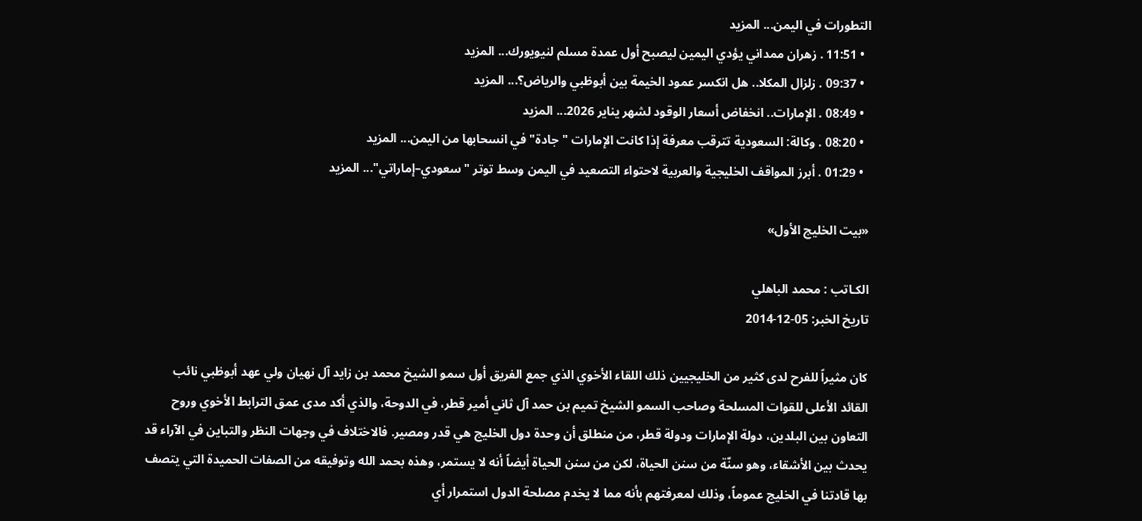التطورات في اليمن... المزيد
  • 11:51 . زهران ممداني يؤدي اليمين ليصبح أول عمدة مسلم لنيويورك... المزيد
  • 09:37 . زلزال المكلا.. هل انكسر عمود الخيمة بين أبوظبي والرياض؟... المزيد
  • 08:49 . الإمارات.. انخفاض أسعار الوقود لشهر يناير 2026... المزيد
  • 08:20 . وكالة: السعودية تترقب معرفة إذا كانت الإمارات "جادة" في انسحابها من اليمن... المزيد
  • 01:29 . أبرز المواقف الخليجية والعربية لاحتواء التصعيد في اليمن وسط توتر "سعودي–إماراتي"... المزيد

«بيت الخليج الأول»

الكـاتب : محمد الباهلي
تاريخ الخبر: 05-12-2014

كان مثيراً للفرح لدى كثير من الخليجيين ذلك اللقاء الأخوي الذي جمع الفريق أول سمو الشيخ محمد بن زايد آل نهيان ولي عهد أبوظبي نائب القائد الأعلى للقوات المسلحة وصاحب السمو الشيخ تميم بن حمد آل ثاني أمير قطر، في الدوحة، والذي أكد مدى عمق الترابط الأخوي وروح التعاون بين البلدين، دولة الإمارات ودولة قطر، من منطلق أن وحدة دول الخليج هي قدر ومصير. فالاختلاف في وجهات النظر والتباين في الآراء قد يحدث بين الأشقاء، وهو سنّة من سنن الحياة، لكن من سنن الحياة أيضاً أنه لا يستمر، وهذه بحمد الله وتوفيقه من الصفات الحميدة التي يتصف بها قادتنا في الخليج عموماً، وذلك لمعرفتهم بأنه مما لا يخدم مصلحة الدول استمرار أي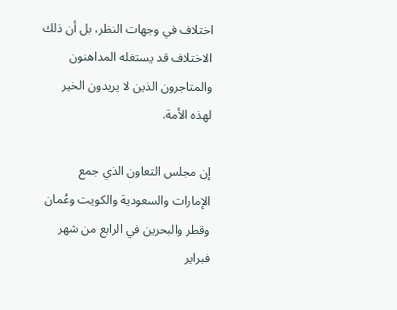اختلاف في وجهات النظر، بل أن ذلك الاختلاف قد يستغله المداهنون والمتاجرون الذين لا يريدون الخير لهذه الأمة.

إن مجلس التعاون الذي جمع الإمارات والسعودية والكويت وعُمان وقطر والبحرين في الرابع من شهر فبراير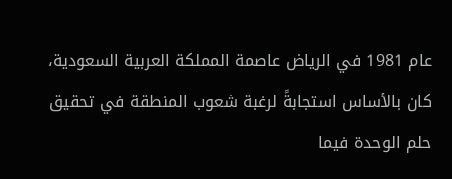عام 1981 في الرياض عاصمة المملكة العربية السعودية، كان بالأساس استجابةً لرغبة شعوب المنطقة في تحقيق حلم الوحدة فيما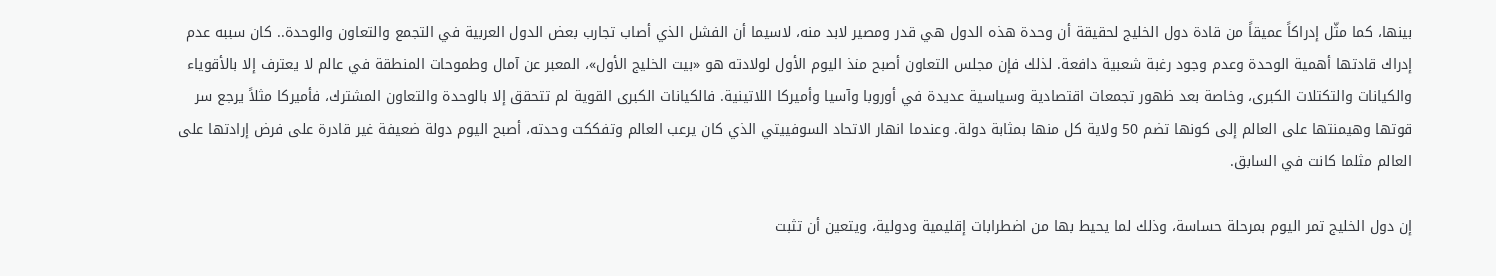بينها، كما مثّل إدراكاً عميقاً من قادة دول الخليج لحقيقة أن وحدة هذه الدول هي قدر ومصير لابد منه، لاسيما أن الفشل الذي أصاب تجارب بعض الدول العربية في التجمع والتعاون والوحدة.. كان سببه عدم إدراك قادتها أهمية الوحدة وعدم وجود رغبة شعبية دافعة. لذلك فإن مجلس التعاون أصبح منذ اليوم الأول لولادته هو «بيت الخليج الأول»، المعبر عن آمال وطموحات المنطقة في عالم لا يعترف إلا بالأقوياء والكيانات والتكتلات الكبرى، وخاصة بعد ظهور تجمعات اقتصادية وسياسية عديدة في أوروبا وآسيا وأميركا اللاتينية. فالكيانات الكبرى القوية لم تتحقق إلا بالوحدة والتعاون المشترك، فأميركا مثلاً يرجع سر قوتها وهيمنتها على العالم إلى كونها تضم 50 ولاية كل منها بمثابة دولة. وعندما انهار الاتحاد السوفييتي الذي كان يرعب العالم وتفككت وحدته، أصبح اليوم دولة ضعيفة غير قادرة على فرض إرادتها على العالم مثلما كانت في السابق.

إن دول الخليج تمر اليوم بمرحلة حساسة، وذلك لما يحيط بها من اضطرابات إقليمية ودولية، ويتعين أن تثبت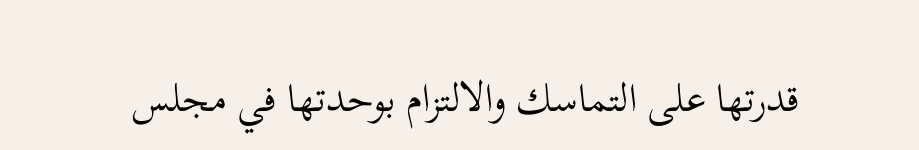قدرتها على التماسك والالتزام بوحدتها في مجلس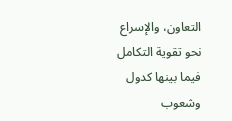التعاون، والإسراع نحو تقوية التكامل فيما بينها كدول وشعوب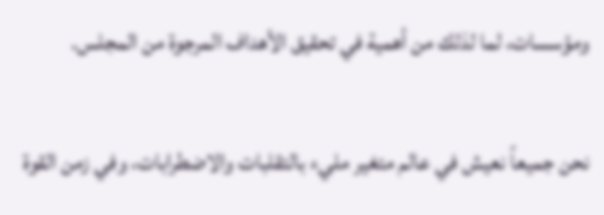ومؤسسات، لما لذلك من أهمية في تحقيق الأهداف المرجوة من المجلس.

نحن جميعاً نعيش في عالم متغير مليء بالتقلبات والاضطرابات، وفي زمن القوة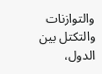والتوازنات والتكتل بين الدول،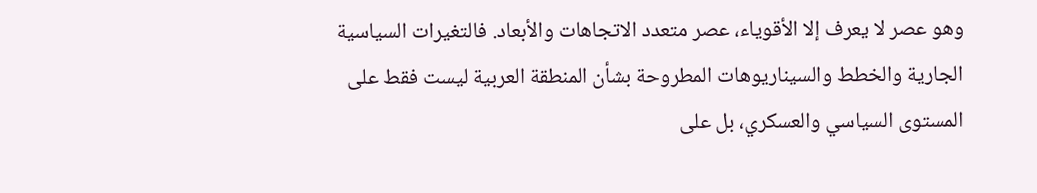وهو عصر لا يعرف إلا الأقوياء، عصر متعدد الاتجاهات والأبعاد. فالتغيرات السياسية الجارية والخطط والسيناريوهات المطروحة بشأن المنطقة العربية ليست فقط على المستوى السياسي والعسكري، بل على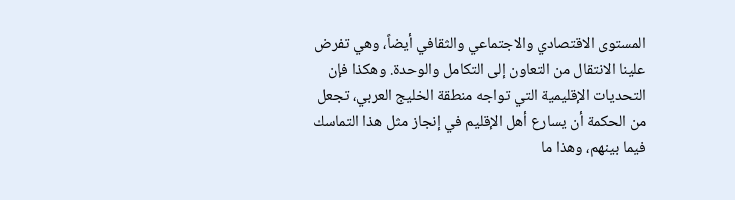المستوى الاقتصادي والاجتماعي والثقافي أيضاً، وهي تفرض علينا الانتقال من التعاون إلى التكامل والوحدة. وهكذا فإن التحديات الإقليمية التي تواجه منطقة الخليج العربي، تجعل من الحكمة أن يسارع أهل الإقليم في إنجاز مثل هذا التماسك فيما بينهم، وهذا ما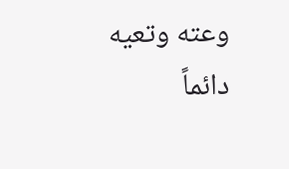وعته وتعيه دائماً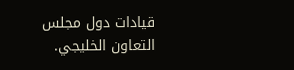قيادات دول مجلس التعاون الخليجي.